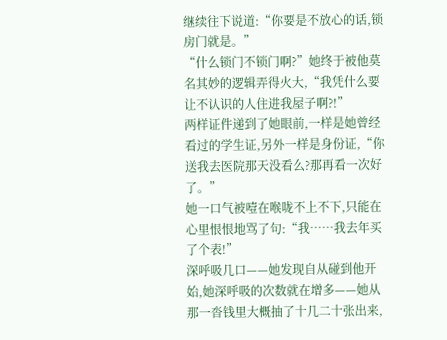继续往下说道:“你要是不放心的话,锁房门就是。”
“什么锁门不锁门啊?”她终于被他莫名其妙的逻辑弄得火大,“我凭什么要让不认识的人住进我屋子啊?!”
两样证件递到了她眼前,一样是她曾经看过的学生证,另外一样是身份证,“你送我去医院那天没看么?那再看一次好了。”
她一口气被噎在喉咙不上不下,只能在心里恨恨地骂了句:“我……我去年买了个表!”
深呼吸几口——她发现自从碰到他开始,她深呼吸的次数就在增多——她从那一沓钱里大概抽了十几二十张出来,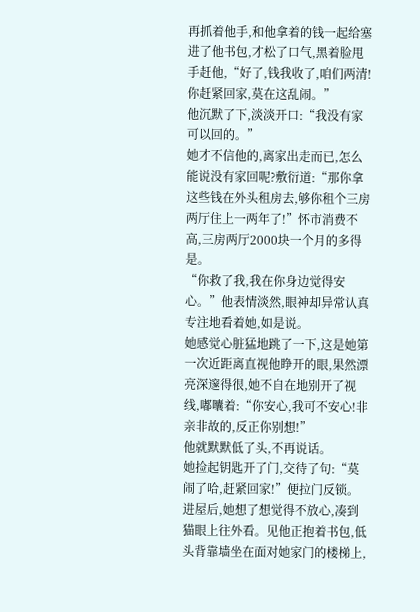再抓着他手,和他拿着的钱一起给塞进了他书包,才松了口气,黑着脸甩手赶他,“好了,钱我收了,咱们两清!你赶紧回家,莫在这乱闹。”
他沉默了下,淡淡开口:“我没有家可以回的。”
她才不信他的,离家出走而已,怎么能说没有家回呢?敷衍道:“那你拿这些钱在外头租房去,够你租个三房两厅住上一两年了!”怀市消费不高,三房两厅2000块一个月的多得是。
“你救了我,我在你身边觉得安心。”他表情淡然,眼神却异常认真专注地看着她,如是说。
她感觉心脏猛地跳了一下,这是她第一次近距离直视他睁开的眼,果然漂亮深邃得很,她不自在地别开了视线,嘟囔着:“你安心,我可不安心!非亲非故的,反正你别想!”
他就默默低了头,不再说话。
她捡起钥匙开了门,交待了句:“莫闹了哈,赶紧回家!”便拉门反锁。
进屋后,她想了想觉得不放心,凑到猫眼上往外看。见他正抱着书包,低头背靠墙坐在面对她家门的楼梯上,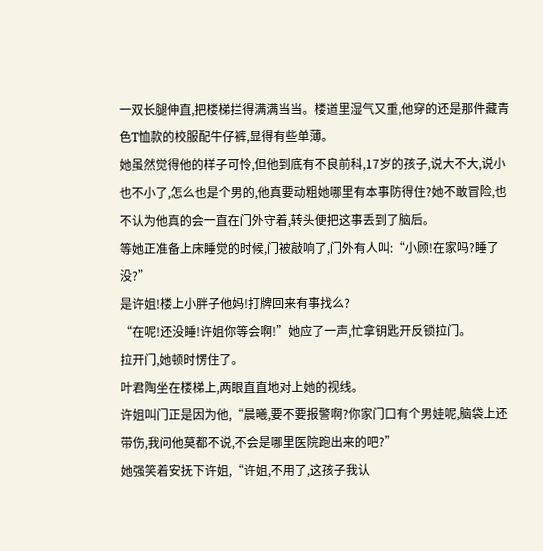一双长腿伸直,把楼梯拦得满满当当。楼道里湿气又重,他穿的还是那件藏青色T恤款的校服配牛仔裤,显得有些单薄。
她虽然觉得他的样子可怜,但他到底有不良前科,17岁的孩子,说大不大,说小也不小了,怎么也是个男的,他真要动粗她哪里有本事防得住?她不敢冒险,也不认为他真的会一直在门外守着,转头便把这事丢到了脑后。
等她正准备上床睡觉的时候,门被敲响了,门外有人叫:“小顾!在家吗?睡了没?”
是许姐!楼上小胖子他妈!打牌回来有事找么?
“在呢!还没睡!许姐你等会啊!”她应了一声,忙拿钥匙开反锁拉门。
拉开门,她顿时愣住了。
叶君陶坐在楼梯上,两眼直直地对上她的视线。
许姐叫门正是因为他,“晨曦,要不要报警啊?你家门口有个男娃呢,脑袋上还带伤,我问他莫都不说,不会是哪里医院跑出来的吧?”
她强笑着安抚下许姐,“许姐,不用了,这孩子我认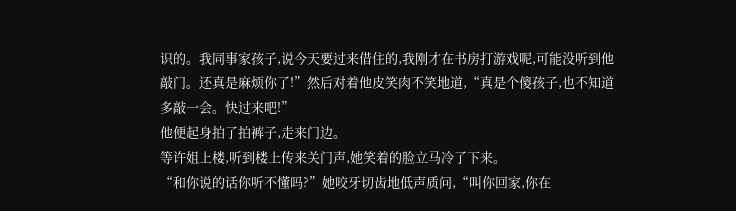识的。我同事家孩子,说今天要过来借住的,我刚才在书房打游戏呢,可能没听到他敲门。还真是麻烦你了!”然后对着他皮笑肉不笑地道,“真是个傻孩子,也不知道多敲一会。快过来吧!”
他便起身拍了拍裤子,走来门边。
等许姐上楼,听到楼上传来关门声,她笑着的脸立马冷了下来。
“和你说的话你听不懂吗?”她咬牙切齿地低声质问,“叫你回家,你在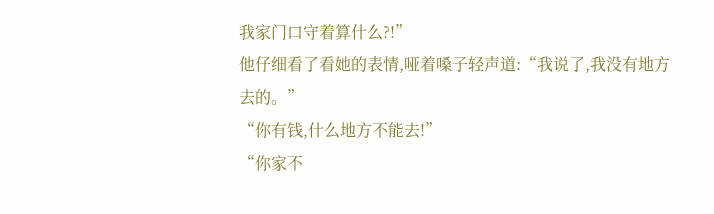我家门口守着算什么?!”
他仔细看了看她的表情,哑着嗓子轻声道:“我说了,我没有地方去的。”
“你有钱,什么地方不能去!”
“你家不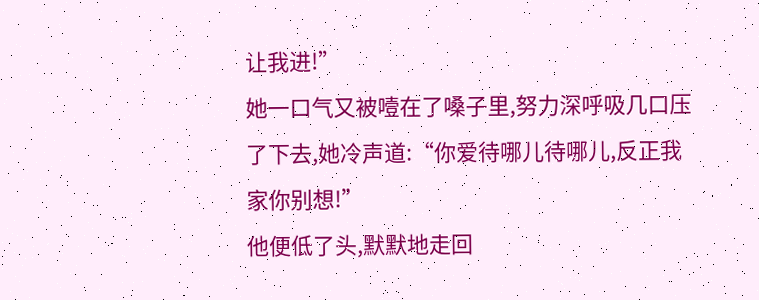让我进!”
她一口气又被噎在了嗓子里,努力深呼吸几口压了下去,她冷声道:“你爱待哪儿待哪儿,反正我家你别想!”
他便低了头,默默地走回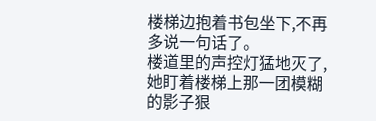楼梯边抱着书包坐下,不再多说一句话了。
楼道里的声控灯猛地灭了,她盯着楼梯上那一团模糊的影子狠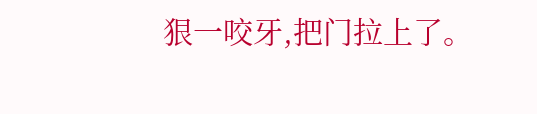狠一咬牙,把门拉上了。